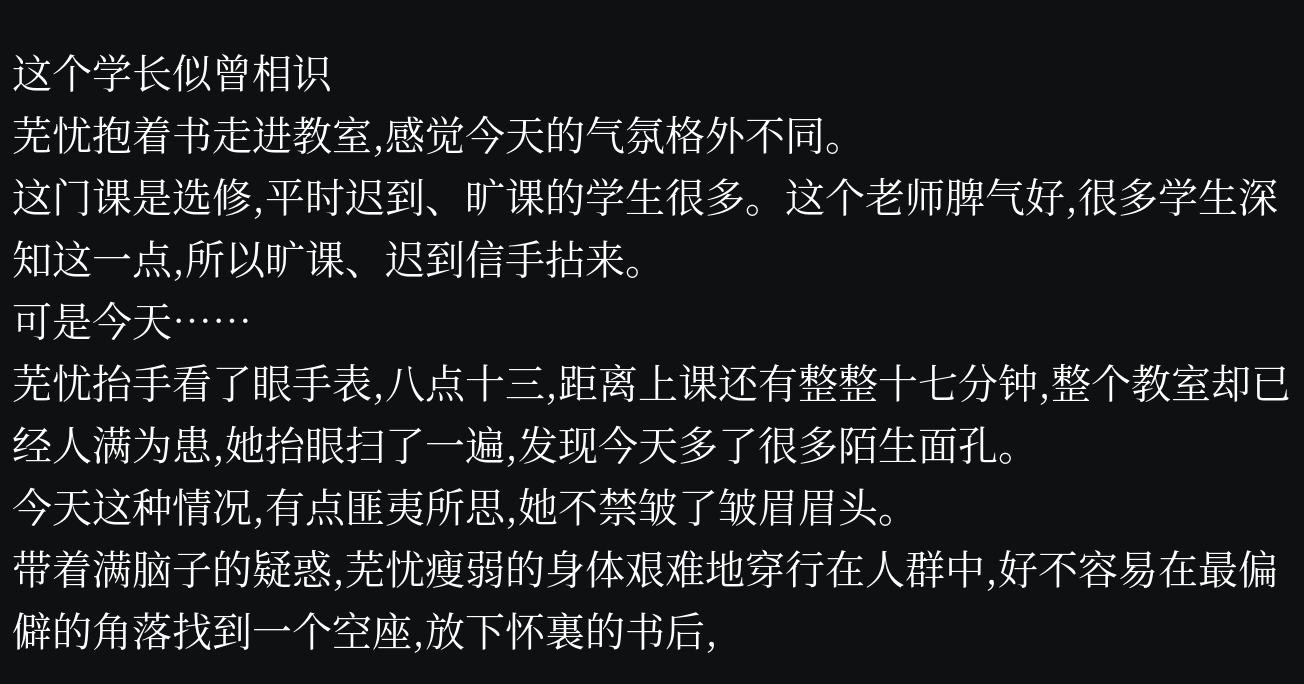这个学长似曾相识
芜忧抱着书走进教室,感觉今天的气氛格外不同。
这门课是选修,平时迟到、旷课的学生很多。这个老师脾气好,很多学生深知这一点,所以旷课、迟到信手拈来。
可是今天……
芜忧抬手看了眼手表,八点十三,距离上课还有整整十七分钟,整个教室却已经人满为患,她抬眼扫了一遍,发现今天多了很多陌生面孔。
今天这种情况,有点匪夷所思,她不禁皱了皱眉眉头。
带着满脑子的疑惑,芜忧瘦弱的身体艰难地穿行在人群中,好不容易在最偏僻的角落找到一个空座,放下怀裏的书后,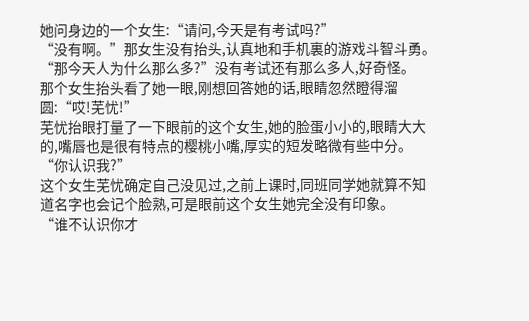她问身边的一个女生:“请问,今天是有考试吗?”
“没有啊。”那女生没有抬头,认真地和手机裏的游戏斗智斗勇。
“那今天人为什么那么多?”没有考试还有那么多人,好奇怪。
那个女生抬头看了她一眼,刚想回答她的话,眼睛忽然瞪得溜圆:“哎!芜忧!”
芜忧抬眼打量了一下眼前的这个女生,她的脸蛋小小的,眼睛大大的,嘴唇也是很有特点的樱桃小嘴,厚实的短发略微有些中分。
“你认识我?”
这个女生芜忧确定自己没见过,之前上课时,同班同学她就算不知道名字也会记个脸熟,可是眼前这个女生她完全没有印象。
“谁不认识你才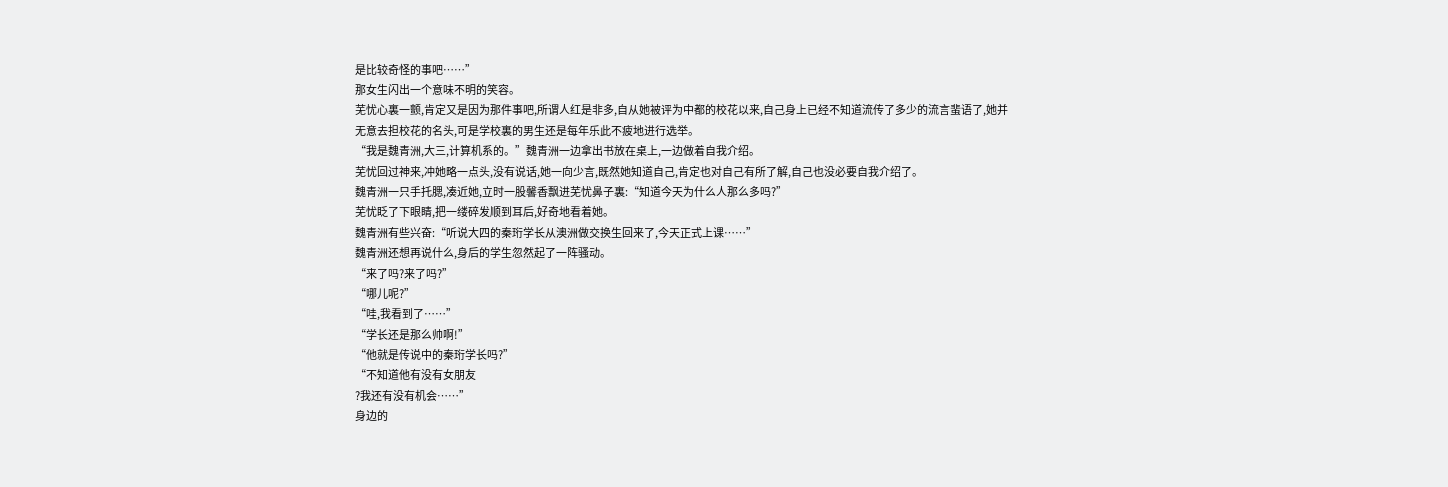是比较奇怪的事吧……”
那女生闪出一个意味不明的笑容。
芜忧心裏一颤,肯定又是因为那件事吧,所谓人红是非多,自从她被评为中都的校花以来,自己身上已经不知道流传了多少的流言蜚语了,她并无意去担校花的名头,可是学校裏的男生还是每年乐此不疲地进行选举。
“我是魏青洲,大三,计算机系的。”魏青洲一边拿出书放在桌上,一边做着自我介绍。
芜忧回过神来,冲她略一点头,没有说话,她一向少言,既然她知道自己,肯定也对自己有所了解,自己也没必要自我介绍了。
魏青洲一只手托腮,凑近她,立时一股馨香飘进芜忧鼻子裏:“知道今天为什么人那么多吗?”
芜忧眨了下眼睛,把一缕碎发顺到耳后,好奇地看着她。
魏青洲有些兴奋:“听说大四的秦珩学长从澳洲做交换生回来了,今天正式上课……”
魏青洲还想再说什么,身后的学生忽然起了一阵骚动。
“来了吗?来了吗?”
“哪儿呢?”
“哇,我看到了……”
“学长还是那么帅啊!”
“他就是传说中的秦珩学长吗?”
“不知道他有没有女朋友
?我还有没有机会……”
身边的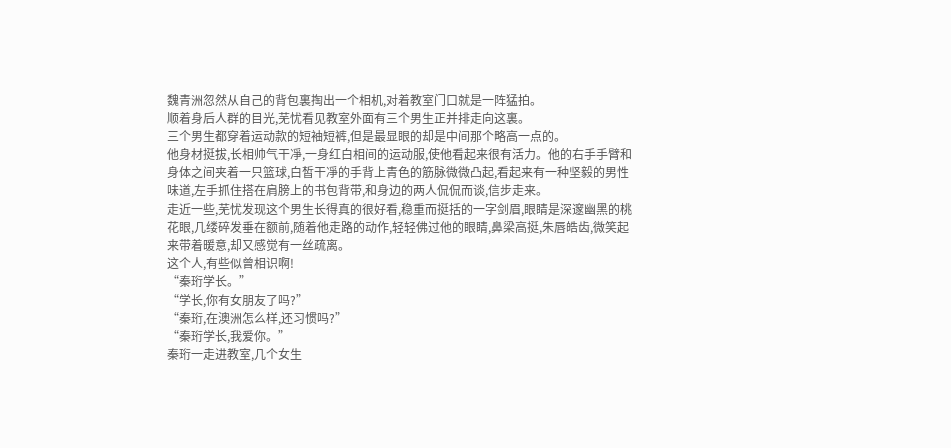魏青洲忽然从自己的背包裏掏出一个相机,对着教室门口就是一阵猛拍。
顺着身后人群的目光,芜忧看见教室外面有三个男生正并排走向这裏。
三个男生都穿着运动款的短袖短裤,但是最显眼的却是中间那个略高一点的。
他身材挺拔,长相帅气干凈,一身红白相间的运动服,使他看起来很有活力。他的右手手臂和身体之间夹着一只篮球,白皙干凈的手背上青色的筋脉微微凸起,看起来有一种坚毅的男性味道,左手抓住搭在肩膀上的书包背带,和身边的两人侃侃而谈,信步走来。
走近一些,芜忧发现这个男生长得真的很好看,稳重而挺括的一字剑眉,眼睛是深邃幽黑的桃花眼,几缕碎发垂在额前,随着他走路的动作,轻轻佛过他的眼睛,鼻梁高挺,朱唇皓齿,微笑起来带着暖意,却又感觉有一丝疏离。
这个人,有些似曾相识啊!
“秦珩学长。”
“学长,你有女朋友了吗?”
“秦珩,在澳洲怎么样,还习惯吗?”
“秦珩学长,我爱你。”
秦珩一走进教室,几个女生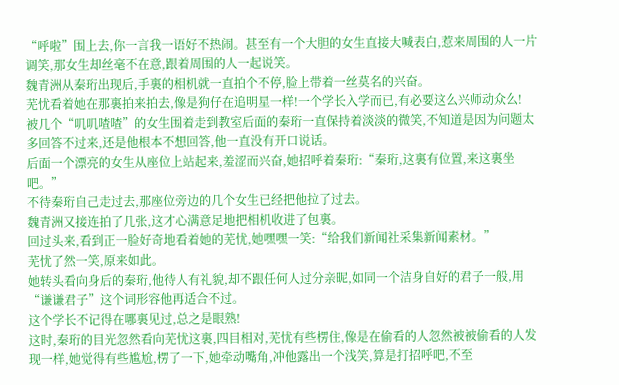“呼啦”围上去,你一言我一语好不热闹。甚至有一个大胆的女生直接大喊表白,惹来周围的人一片调笑,那女生却丝毫不在意,跟着周围的人一起说笑。
魏青洲从秦珩出现后,手裏的相机就一直拍个不停,脸上带着一丝莫名的兴奋。
芜忧看着她在那裏拍来拍去,像是狗仔在追明星一样!一个学长入学而已,有必要这么兴师动众么!
被几个“叽叽喳喳”的女生围着走到教室后面的秦珩一直保持着淡淡的微笑,不知道是因为问题太多回答不过来,还是他根本不想回答,他一直没有开口说话。
后面一个漂亮的女生从座位上站起来,羞涩而兴奋,她招呼着秦珩:“秦珩,这裏有位置,来这裏坐吧。”
不待秦珩自己走过去,那座位旁边的几个女生已经把他拉了过去。
魏青洲又接连拍了几张,这才心满意足地把相机收进了包裏。
回过头来,看到正一脸好奇地看着她的芜忧,她嘿嘿一笑:“给我们新闻社采集新闻素材。”
芜忧了然一笑,原来如此。
她转头看向身后的秦珩,他待人有礼貌,却不跟任何人过分亲昵,如同一个洁身自好的君子一般,用“谦谦君子”这个词形容他再适合不过。
这个学长不记得在哪裏见过,总之是眼熟!
这时,秦珩的目光忽然看向芜忧这裏,四目相对,芜忧有些楞住,像是在偷看的人忽然被被偷看的人发现一样,她觉得有些尴尬,楞了一下,她牵动嘴角,冲他露出一个浅笑,算是打招呼吧,不至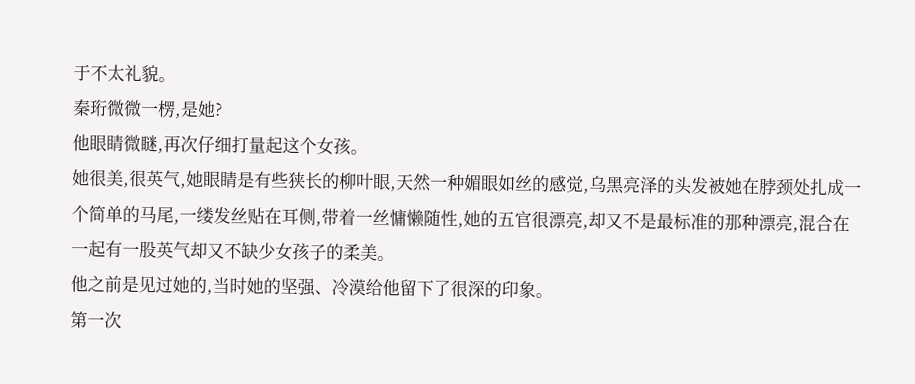于不太礼貌。
秦珩微微一楞,是她?
他眼睛微瞇,再次仔细打量起这个女孩。
她很美,很英气,她眼睛是有些狭长的柳叶眼,天然一种媚眼如丝的感觉,乌黑亮泽的头发被她在脖颈处扎成一个简单的马尾,一缕发丝贴在耳侧,带着一丝慵懒随性,她的五官很漂亮,却又不是最标准的那种漂亮,混合在一起有一股英气却又不缺少女孩子的柔美。
他之前是见过她的,当时她的坚强、冷漠给他留下了很深的印象。
第一次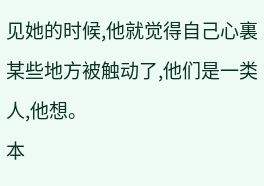见她的时候,他就觉得自己心裏某些地方被触动了,他们是一类人,他想。
本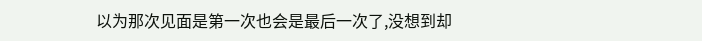以为那次见面是第一次也会是最后一次了,没想到却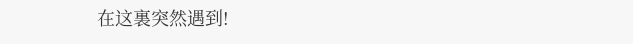在这裏突然遇到!